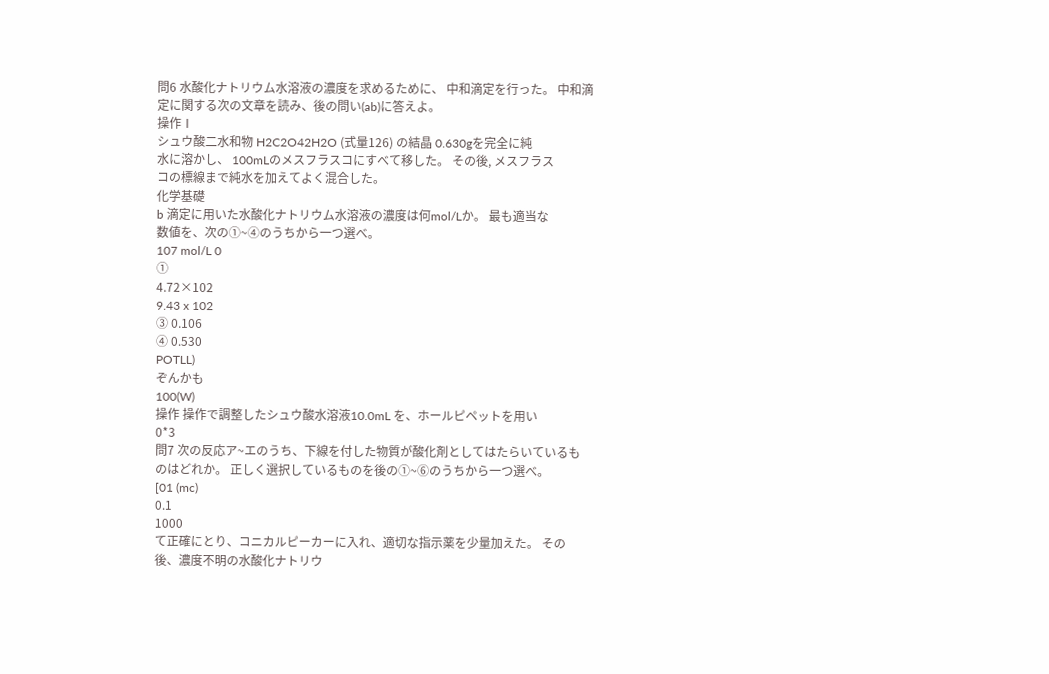問6 水酸化ナトリウム水溶液の濃度を求めるために、 中和滴定を行った。 中和滴
定に関する次の文章を読み、後の問い(ab)に答えよ。
操作Ⅰ
シュウ酸二水和物 H2C2O42H2O (式量126) の結晶 0.630gを完全に純
水に溶かし、 100mLのメスフラスコにすべて移した。 その後, メスフラス
コの標線まで純水を加えてよく混合した。
化学基礎
b 滴定に用いた水酸化ナトリウム水溶液の濃度は何mol/Lか。 最も適当な
数値を、次の①~④のうちから一つ選べ。
107 mol/L 0
①
4.72×102
9.43 x 102
③ 0.106
④ 0.530
POTLL)
ぞんかも
100(W)
操作 操作で調整したシュウ酸水溶液10.0mL を、ホールピペットを用い
0*3
問7 次の反応ア~エのうち、下線を付した物質が酸化剤としてはたらいているも
のはどれか。 正しく選択しているものを後の①~⑥のうちから一つ選べ。
[01 (mc)
0.1
1000
て正確にとり、コニカルピーカーに入れ、適切な指示薬を少量加えた。 その
後、濃度不明の水酸化ナトリウ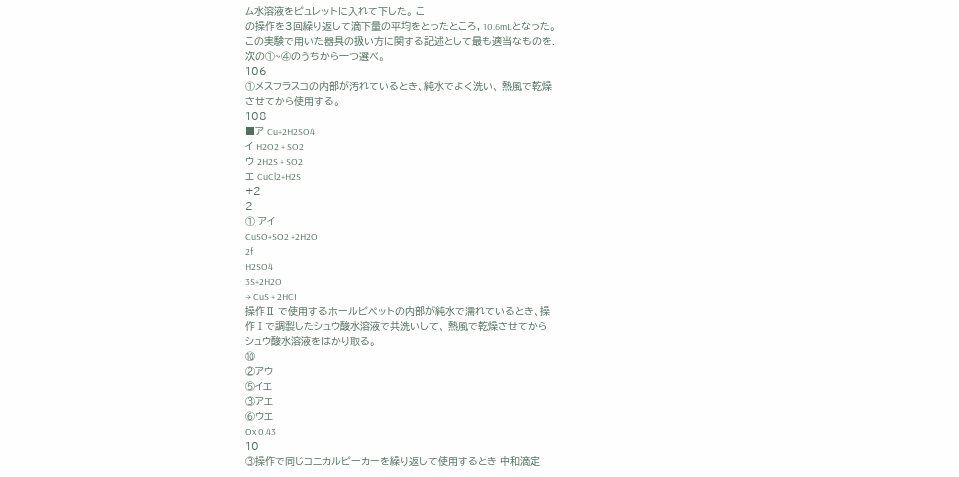ム水溶液をピュレットに入れて下した。 こ
の操作を3回繰り返して滴下量の平均をとったところ, 10.6mLとなった。
この実験で用いた器具の扱い方に関する記述として最も適当なものを.
次の①~④のうちから一つ選べ。
106
①メスフラスコの内部が汚れているとき、純水でよく洗い、 熱風で乾燥
させてから使用する。
108
■ア Cu+2H2SO4
イ H2O2 + SO2
ウ 2H2S + SO2
エ CuCl2+H2S
+2
2
① アイ
CuSO+SO2 +2H2O
2f
H2SO4
3S+2H2O
→ CuS + 2HCI
操作Ⅱ で使用するホールピペットの内部が純水で濡れているとき、操
作Ⅰで調製したシュウ酸水溶液で共洗いして、 熱風で乾燥させてから
シュウ酸水溶液をはかり取る。
⑩
②アウ
⑤イエ
③アエ
⑥ウエ
Ox 0.43
10
③操作で同じコニカルピーカーを繰り返して使用するとき 中和滴定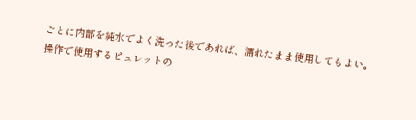ごとに内部を純水でよく洗った後であれば、濡れたまま使用してもよい。
操作で使用するピュレットの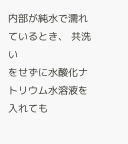内部が純水で濡れているとき、 共洗い
をせずに水酸化ナトリウム水溶液を入れても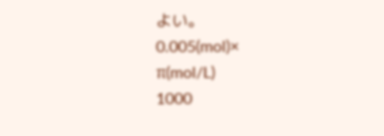よい。
0.005(mol)×
π(mol/L)
1000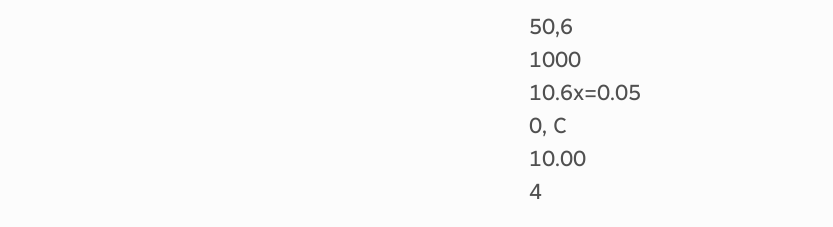50,6
1000
10.6x=0.05
0, C
10.00
4